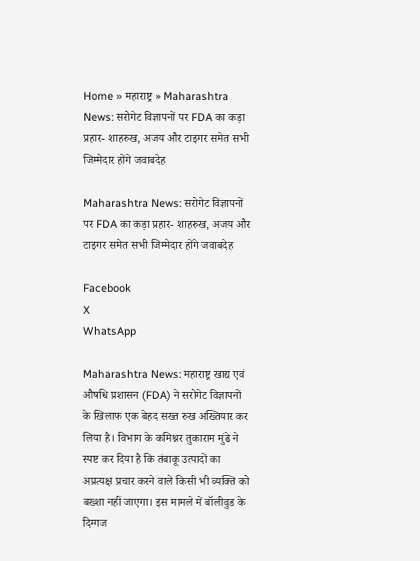Home » महाराष्ट्र » Maharashtra News: सरोगेट विज्ञापनों पर FDA का कड़ा प्रहार- शाहरुख, अजय और टाइगर समेत सभी जिम्मेदार होंगे जवाबदेह

Maharashtra News: सरोगेट विज्ञापनों पर FDA का कड़ा प्रहार- शाहरुख, अजय और टाइगर समेत सभी जिम्मेदार होंगे जवाबदेह

Facebook
X
WhatsApp

Maharashtra News: महाराष्ट्र खाद्य एवं औषधि प्रशासन (FDA) ने सरोगेट विज्ञापनों के खिलाफ एक बेहद सख्त रुख अख्तियार कर लिया है। विभाग के कमिश्नर तुकाराम मुंढे ने स्पष्ट कर दिया है कि तंबाकू उत्पादों का अप्रत्यक्ष प्रचार करने वाले किसी भी व्यक्ति को बख्शा नहीं जाएगा। इस मामले में बॉलीवुड के दिग्गज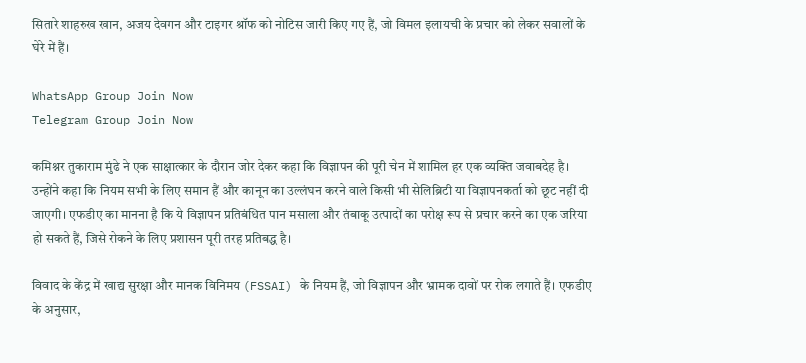सितारे शाहरुख खान, अजय देवगन और टाइगर श्रॉफ को नोटिस जारी किए गए हैं, जो विमल इलायची के प्रचार को लेकर सवालों के घेरे में हैं।

WhatsApp Group Join Now
Telegram Group Join Now

कमिश्नर तुकाराम मुंढे ने एक साक्षात्कार के दौरान जोर देकर कहा कि विज्ञापन की पूरी चेन में शामिल हर एक व्यक्ति जवाबदेह है। उन्होंने कहा कि नियम सभी के लिए समान हैं और कानून का उल्लंघन करने वाले किसी भी सेलिब्रिटी या विज्ञापनकर्ता को छूट नहीं दी जाएगी। एफडीए का मानना है कि ये विज्ञापन प्रतिबंधित पान मसाला और तंबाकू उत्पादों का परोक्ष रूप से प्रचार करने का एक जरिया हो सकते हैं, जिसे रोकने के लिए प्रशासन पूरी तरह प्रतिबद्ध है।

विवाद के केंद्र में खाद्य सुरक्षा और मानक विनिमय (FSSAI) के नियम हैं, जो विज्ञापन और भ्रामक दावों पर रोक लगाते हैं। एफडीए के अनुसार,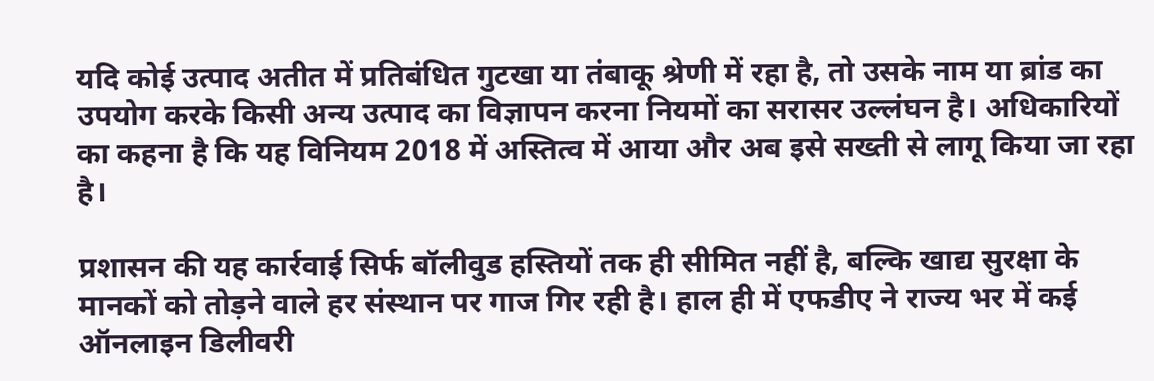यदि कोई उत्पाद अतीत में प्रतिबंधित गुटखा या तंबाकू श्रेणी में रहा है, तो उसके नाम या ब्रांड का उपयोग करके किसी अन्य उत्पाद का विज्ञापन करना नियमों का सरासर उल्लंघन है। अधिकारियों का कहना है कि यह विनियम 2018 में अस्तित्व में आया और अब इसे सख्ती से लागू किया जा रहा है।

प्रशासन की यह कार्रवाई सिर्फ बॉलीवुड हस्तियों तक ही सीमित नहीं है, बल्कि खाद्य सुरक्षा के मानकों को तोड़ने वाले हर संस्थान पर गाज गिर रही है। हाल ही में एफडीए ने राज्य भर में कई ऑनलाइन डिलीवरी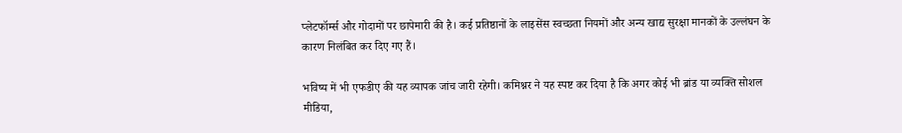प्लेटफॉर्म्स और गोदामों पर छापेमारी की है। कई प्रतिष्ठानों के लाइसेंस स्वच्छता नियमों और अन्य खाद्य सुरक्षा मानकों के उल्लंघन के कारण निलंबित कर दिए गए हैं।

भविष्य में भी एफडीए की यह व्यापक जांच जारी रहेगी। कमिश्नर ने यह स्पष्ट कर दिया है कि अगर कोई भी ब्रांड या व्यक्ति सोशल मीडिया,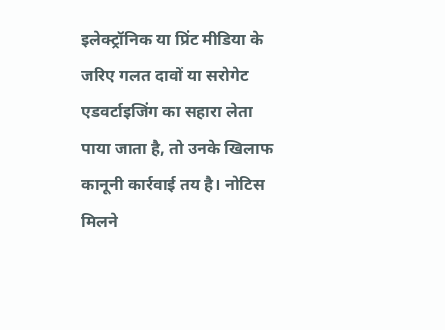इलेक्ट्रॉनिक या प्रिंट मीडिया के जरिए गलत दावों या सरोगेट एडवर्टाइजिंग का सहारा लेता पाया जाता है, तो उनके खिलाफ कानूनी कार्रवाई तय है। नोटिस मिलने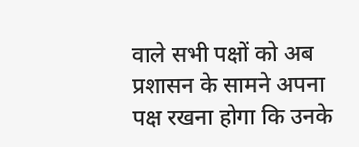वाले सभी पक्षों को अब प्रशासन के सामने अपना पक्ष रखना होगा कि उनके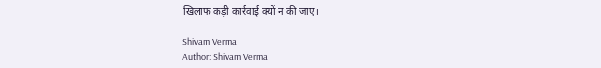खिलाफ कड़ी कार्रवाई क्यों न की जाए।

Shivam Verma
Author: Shivam Verma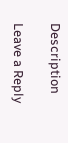Description

Leave a Reply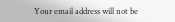Your email address will not be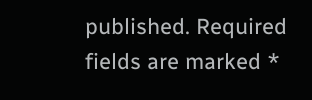published. Required fields are marked *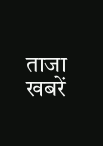ताजा खबरें